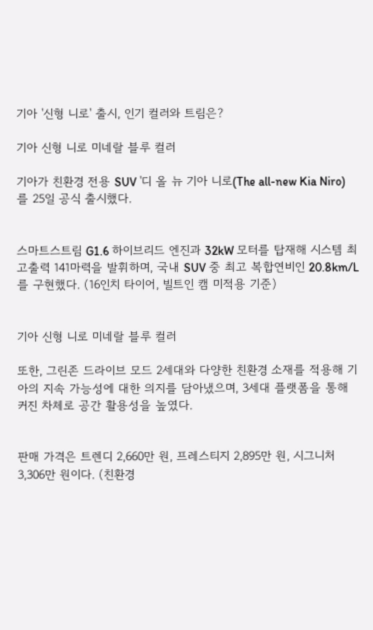기아 '신형 니로' 출시, 인기 컬러와 트림은?

기아 신형 니로 미네랄 블루 컬러

기아가 친환경 전용 SUV '디 올 뉴 기아 니로(The all-new Kia Niro)를 25일 공식 출시했다.


스마트스트림 G1.6 하이브리드 엔진과 32kW 모터를 탑재해 시스템 최고출력 141마력을 발휘하며, 국내 SUV 중 최고 복합연비인 20.8km/L를 구현했다. (16인치 타이어, 빌트인 캠 미적용 기준)


기아 신형 니로 미네랄 블루 컬러

또한, 그린존 드라이브 모드 2세대와 다양한 친환경 소재를 적용해 기아의 지속 가능성에 대한 의지를 담아냈으며, 3세대 플랫폼을 통해 커진 차체로 공간 활용성을 높였다.


판매 가격은 트렌디 2,660만 원, 프레스티지 2,895만 원, 시그니처 3,306만 원이다. (친환경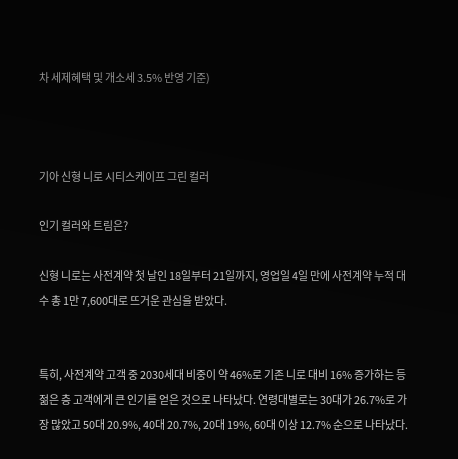차 세제혜택 및 개소세 3.5% 반영 기준)



기아 신형 니로 시티스케이프 그린 컬러

인기 컬러와 트림은?

신형 니로는 사전계약 첫 날인 18일부터 21일까지, 영업일 4일 만에 사전계약 누적 대수 총 1만 7,600대로 뜨거운 관심을 받았다.


특히, 사전계약 고객 중 2030세대 비중이 약 46%로 기존 니로 대비 16% 증가하는 등 젊은 층 고객에게 큰 인기를 얻은 것으로 나타났다. 연령대별로는 30대가 26.7%로 가장 많았고 50대 20.9%, 40대 20.7%, 20대 19%, 60대 이상 12.7% 순으로 나타났다.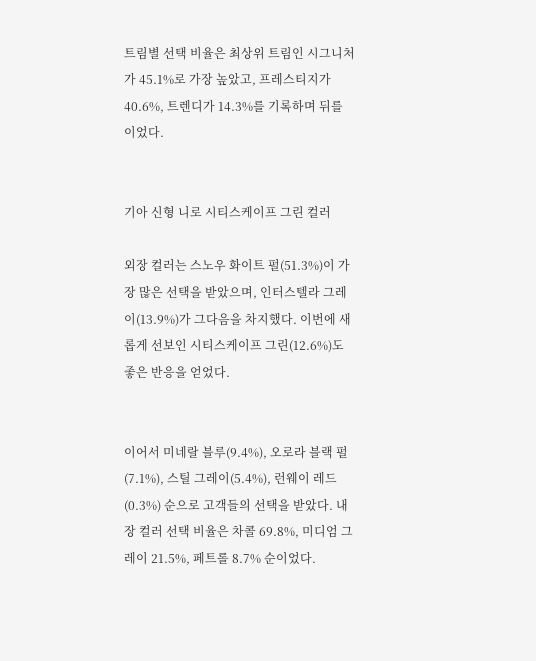트림별 선택 비율은 최상위 트림인 시그니처가 45.1%로 가장 높았고, 프레스티지가 40.6%, 트렌디가 14.3%를 기록하며 뒤를 이었다.


기아 신형 니로 시티스케이프 그린 컬러

외장 컬러는 스노우 화이트 펄(51.3%)이 가장 많은 선택을 받았으며, 인터스텔라 그레이(13.9%)가 그다음을 차지했다. 이번에 새롭게 선보인 시티스케이프 그린(12.6%)도 좋은 반응을 얻었다.


이어서 미네랄 블루(9.4%), 오로라 블랙 펄(7.1%), 스틸 그레이(5.4%), 런웨이 레드(0.3%) 순으로 고객들의 선택을 받았다. 내장 컬러 선택 비율은 차콜 69.8%, 미디엄 그레이 21.5%, 페트롤 8.7% 순이었다.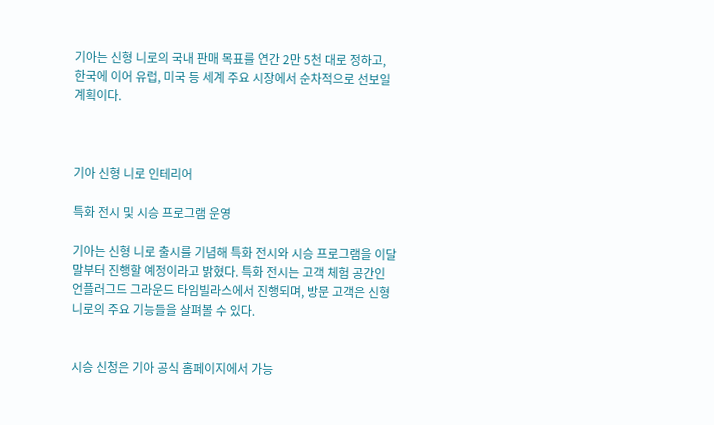기아는 신형 니로의 국내 판매 목표를 연간 2만 5천 대로 정하고, 한국에 이어 유럽, 미국 등 세계 주요 시장에서 순차적으로 선보일 계획이다.



기아 신형 니로 인테리어

특화 전시 및 시승 프로그램 운영

기아는 신형 니로 출시를 기념해 특화 전시와 시승 프로그램을 이달 말부터 진행할 예정이라고 밝혔다. 특화 전시는 고객 체험 공간인 언플러그드 그라운드 타임빌라스에서 진행되며, 방문 고객은 신형 니로의 주요 기능들을 살펴볼 수 있다.


시승 신청은 기아 공식 홈페이지에서 가능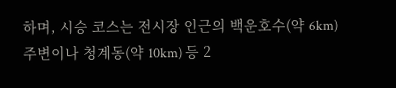하며, 시승 코스는 전시장 인근의 백운호수(약 6km) 주변이나 청계동(약 10km) 등 2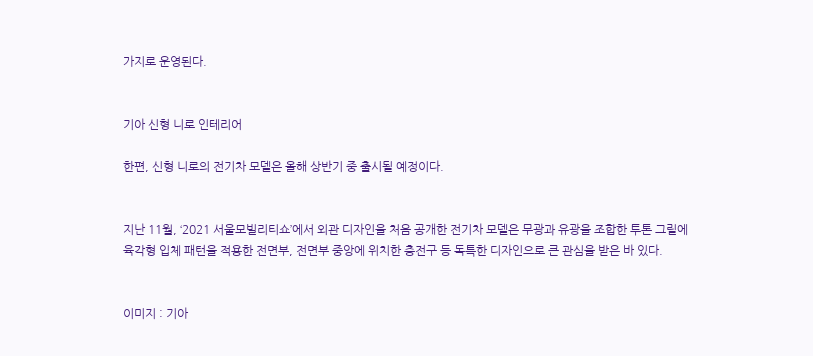가지로 운영된다.


기아 신형 니로 인테리어

한편, 신형 니로의 전기차 모델은 올해 상반기 중 출시될 예정이다.


지난 11월, ‘2021 서울모빌리티쇼’에서 외관 디자인을 처음 공개한 전기차 모델은 무광과 유광을 조합한 투톤 그릴에 육각형 입체 패턴을 적용한 전면부, 전면부 중앙에 위치한 충전구 등 독특한 디자인으로 큰 관심을 받은 바 있다.


이미지 : 기아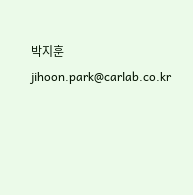박지훈 jihoon.park@carlab.co.kr